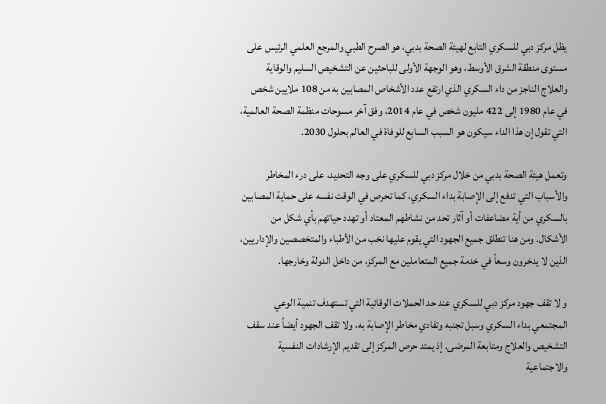يظل مركز دبي للسكري التابع لهيئة الصحة بدبي، هو الصرح الطبي والمرجع العلمي الرئيس على مستوى منطقة الشرق الأوسط، وهو الوجهة الأولى للباحثين عن التشخيص السليم والوقاية والعلاج الناجز من داء السكري الذي ارتفع عدد الأشخاص المصابين به من 108 ملايين شخص في عام 1980 إلى 422 مليون شخص في عام 2014، وفق آخر مسوحات منظمة الصحة العالمية، التي تقول إن هذا الداء سيكون هو السبب السابع للوفاة في العالم بحلول 2030.

وتعمل هيئة الصحة بدبي من خلال مركز دبي للسكري على وجه التحديد، على درء المخاطر والأسباب التي تدفع إلى الإصابة بداء السكري، كما تحرص في الوقت نفسه على حماية المصابين بالسكري من أية مضاعفات أو آثار تحد من نشاطهم المعتاد أو تهدد حياتهم بأي شكل من الأشكال. ومن هنا تنطلق جميع الجهود التي يقوم عليها نخب من الأطباء والمتخصصين والإداريين، الذين لا يدخرون وسعاً في خدمة جميع المتعاملين مع المركز، من داخل الدولة وخارجها.

و لا تقف جهود مركز دبي للسكري عند حد الحملات الوقائية التي تستهدف تنمية الوعي المجتمعي بداء السكري وسبل تجنبه وتفادي مخاطر الإصابة به، ولا تقف الجهود أيضاً عند سقف التشخيص والعلاج ومتابعة المرضى. إذ يمتد حرص المركز إلى تقديم الإرشادات النفسية والاجتماعية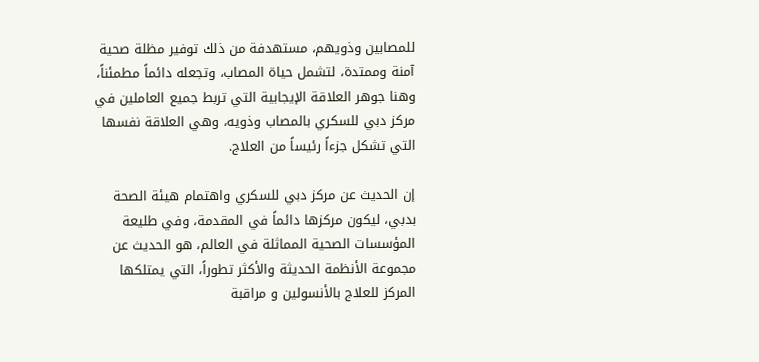للمصابين وذويهم، مستهدفة من ذلك توفير مظلة صحية آمنة وممتدة، لتشمل حياة المصاب، وتجعله دائماً مطمئناً، وهنا جوهر العلاقة الإيجابية التي تربط جميع العاملين في مركز دبي للسكري بالمصاب وذويه، وهي العلاقة نفسها التي تشكل جزءاً رئيساً من العلاج.

إن الحديث عن مركز دبي للسكري واهتمام هيئة الصحة بدبي، ليكون مركزها دائماً في المقدمة، وفي طليعة المؤسسات الصحية المماثلة في العالم، هو الحديث عن مجموعة الأنظمة الحديثة والأكثر تطوراً، التي يمتلكها المركز للعلاج بالأنسولين و مراقبة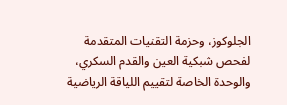الجلوكوز، وحزمة التقنيات المتقدمة لفحص شبكية العين والقدم السكري، والوحدة الخاصة لتقييم اللياقة الرياضية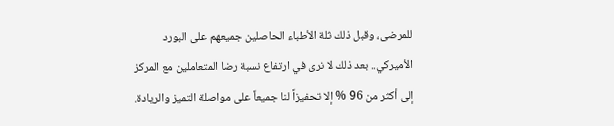للمرضى، وقبل ذلك ثلة الأطباء الحاصلين جميعهم على البورد الأميركي.. بعد ذلك لا نرى في ارتفاع نسبة رضا المتعاملين مع المركز إلى أكثر من 96 % إلا تحفيزاً لنا جميعاً على مواصلة التميز والريادة.